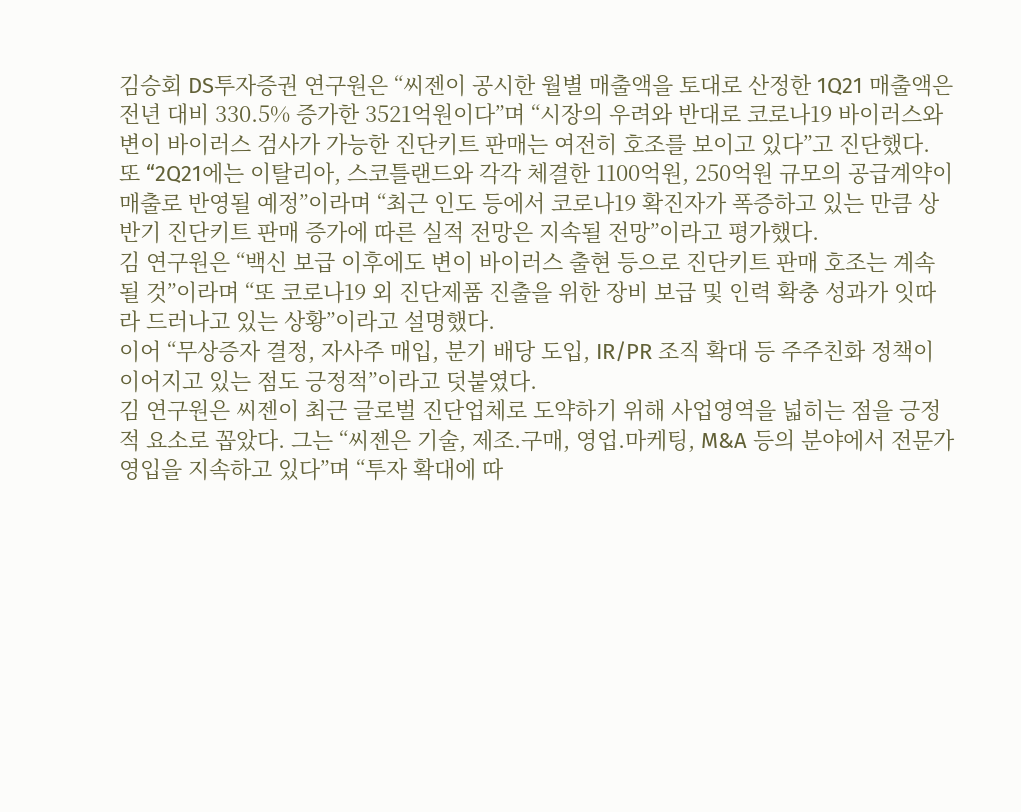김승회 DS투자증권 연구원은 “씨젠이 공시한 월별 매출액을 토대로 산정한 1Q21 매출액은 전년 대비 330.5% 증가한 3521억원이다”며 “시장의 우려와 반대로 코로나19 바이러스와 변이 바이러스 검사가 가능한 진단키트 판매는 여전히 호조를 보이고 있다”고 진단했다.
또 “2Q21에는 이탈리아, 스코틀랜드와 각각 체결한 1100억원, 250억원 규모의 공급계약이 매출로 반영될 예정”이라며 “최근 인도 등에서 코로나19 확진자가 폭증하고 있는 만큼 상반기 진단키트 판매 증가에 따른 실적 전망은 지속될 전망”이라고 평가했다.
김 연구원은 “백신 보급 이후에도 변이 바이러스 출현 등으로 진단키트 판매 호조는 계속 될 것”이라며 “또 코로나19 외 진단제품 진출을 위한 장비 보급 및 인력 확충 성과가 잇따라 드러나고 있는 상황”이라고 설명했다.
이어 “무상증자 결정, 자사주 매입, 분기 배당 도입, IR/PR 조직 확대 등 주주친화 정책이 이어지고 있는 점도 긍정적”이라고 덧붙였다.
김 연구원은 씨젠이 최근 글로벌 진단업체로 도약하기 위해 사업영역을 넓히는 점을 긍정적 요소로 꼽았다. 그는 “씨젠은 기술, 제조.구매, 영업.마케팅, M&A 등의 분야에서 전문가 영입을 지속하고 있다”며 “투자 확대에 따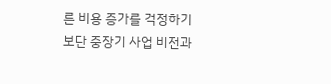른 비용 증가를 걱정하기 보단 중장기 사업 비전과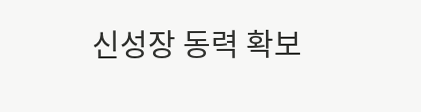신성장 동력 확보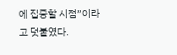에 집중할 시점”이라고 덧붙였다.